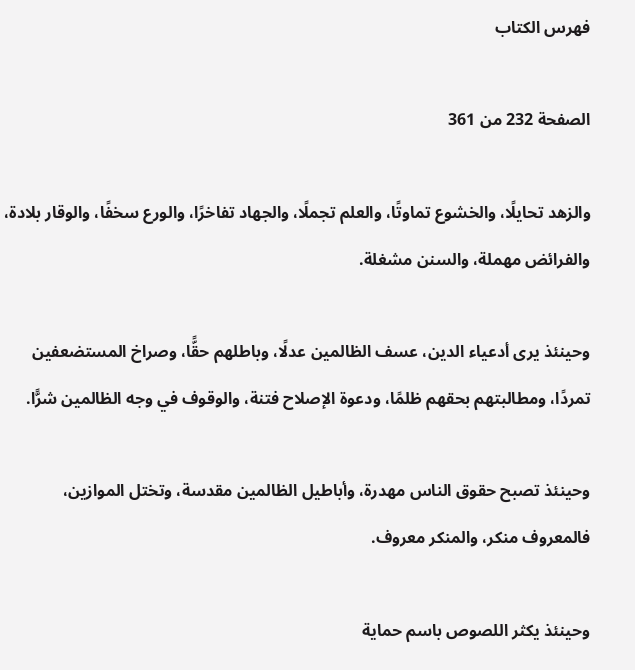فهرس الكتاب

الصفحة 232 من 361

والزهد تحايلًا، والخشوع تماوتًا، والعلم تجملًا، والجهاد تفاخرًا، والورع سخفًا، والوقار بلادة، والفرائض مهملة، والسنن مشغلة.

وحينئذ يرى أدعياء الدين، عسف الظالمين عدلًا، وباطلهم حقًّا، وصراخ المستضعفين تمردًا، ومطالبتهم بحقهم ظلمًا، ودعوة الإصلاح فتنة، والوقوف في وجه الظالمين شرًّا.

وحينئذ تصبح حقوق الناس مهدرة، وأباطيل الظالمين مقدسة، وتختل الموازين، فالمعروف منكر، والمنكر معروف.

وحينئذ يكثر اللصوص باسم حماية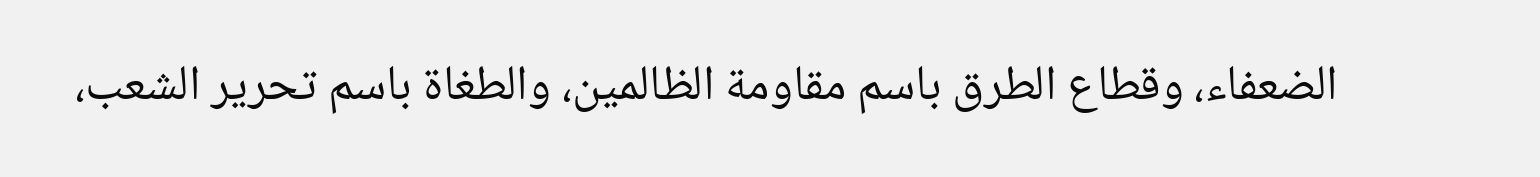الضعفاء، وقطاع الطرق باسم مقاومة الظالمين، والطغاة باسم تحرير الشعب،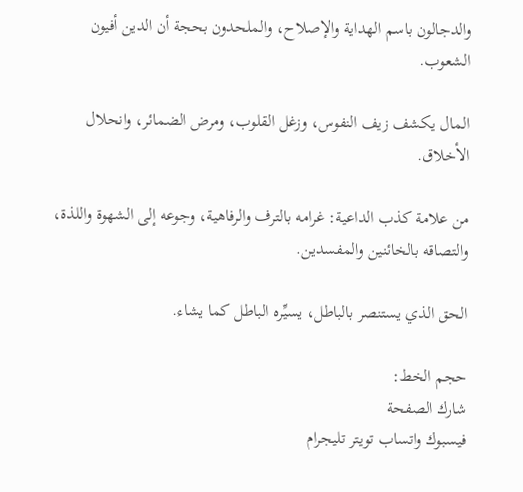والدجالون باسم الهداية والإصلاح، والملحدون بحجة أن الدين أفيون الشعوب.

المال يكشف زيف النفوس، وزغل القلوب، ومرض الضمائر، وانحلال الأخلاق.

من علامة كذب الداعية: غرامه بالترف والرفاهية، وجوعه إلى الشهوة واللذة، والتصاقه بالخائنين والمفسدين.

الحق الذي يستنصر بالباطل، يسيِّره الباطل كما يشاء.

حجم الخط:
شارك الصفحة
فيسبوك واتساب تويتر تليجرام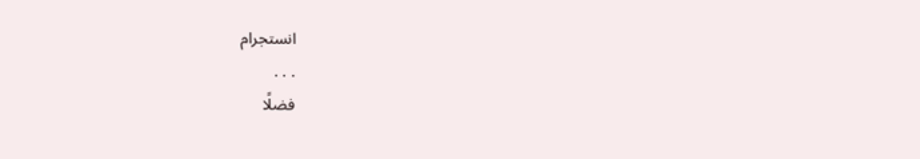انستجرام
. . .
فضلًا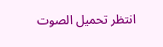انتظر تحميل الصوت